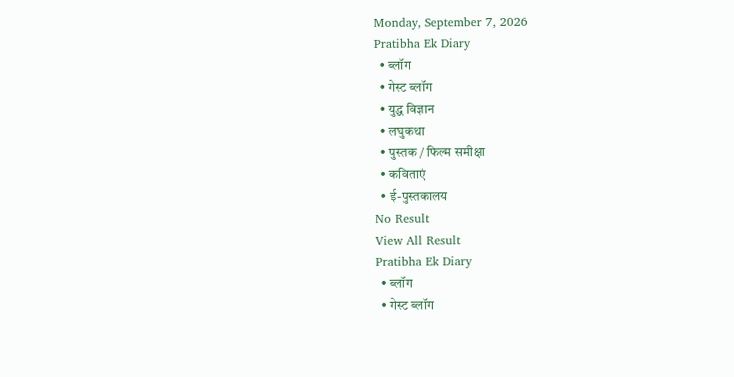Monday, September 7, 2026
Pratibha Ek Diary
  • ब्लॉग
  • गेस्ट ब्लॉग
  • युद्ध विज्ञान
  • लघुकथा
  • पुस्तक / फिल्म समीक्षा
  • कविताएं
  • ई-पुस्तकालय
No Result
View All Result
Pratibha Ek Diary
  • ब्लॉग
  • गेस्ट ब्लॉग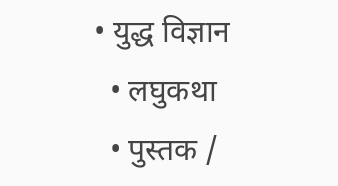• युद्ध विज्ञान
  • लघुकथा
  • पुस्तक /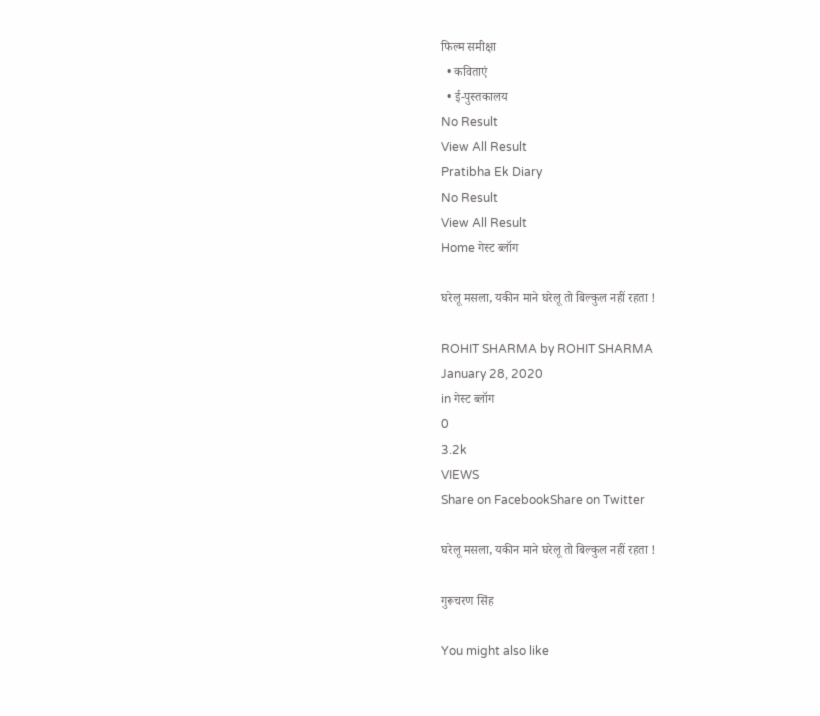फिल्म समीक्षा
  • कविताएं
  • ई-पुस्तकालय
No Result
View All Result
Pratibha Ek Diary
No Result
View All Result
Home गेस्ट ब्लॉग

घरेलू मसला, यकीन माने घरेलू तो बिल्कुल नहीं रहता !

ROHIT SHARMA by ROHIT SHARMA
January 28, 2020
in गेस्ट ब्लॉग
0
3.2k
VIEWS
Share on FacebookShare on Twitter

घरेलू मसला, यकीन माने घरेलू तो बिल्कुल नहीं रहता !

गुरूचरण सिंह

You might also like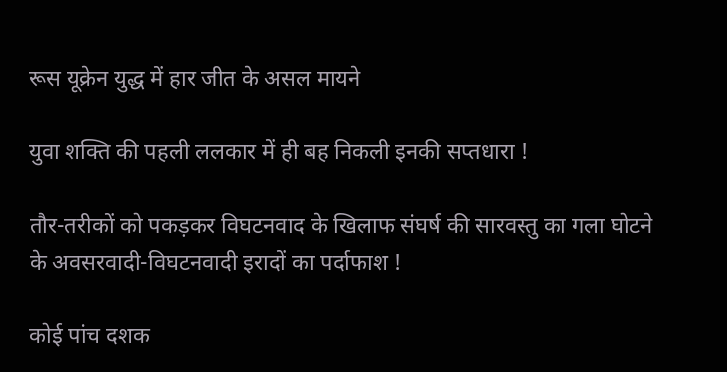रूस यूक्रेन युद्ध में हार जीत के असल मायने

युवा शक्ति की पहली ललकार में ही बह निकली इनकी सप्तधारा !

तौर-तरीकों को पकड़कर विघटनवाद के खिलाफ संघर्ष की सारवस्तु का गला घोटने के अवसरवादी-विघटनवादी इरादों का पर्दाफाश !

कोई पांच दशक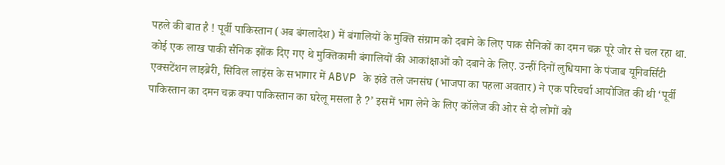पहले की बात है ! पूर्वी पाकिस्तान (अब बंगलादेश) में बंगालियों के मुक्ति संग्राम को दबाने के लिए पाक सैनिकों का दमन चक्र पूरे जोर से चल रहा था. कोई एक लाख पाकी सैनिक झोंक दिए गए थे मुक्तिकामी बंगालियों की आकांक्षाओं को दबाने के लिए. उन्हीं दिनों लुधियाना के पंजाब यूनिवर्सिटी एक्सटेंशन लाइब्रेरी, सिविल लाइंस के सभागार में ABVP के झंडे तले जनसंघ (भाजपा का पहला अवतार) ने एक परिचर्चा आयोजित की थी ‘पूर्वी पाकिस्तान का दमन चक्र क्या पाकिस्तान का घरेलू मसला है ?’ इसमें भाग लेने के लिए कॉलेज की ओर से दो लोगों को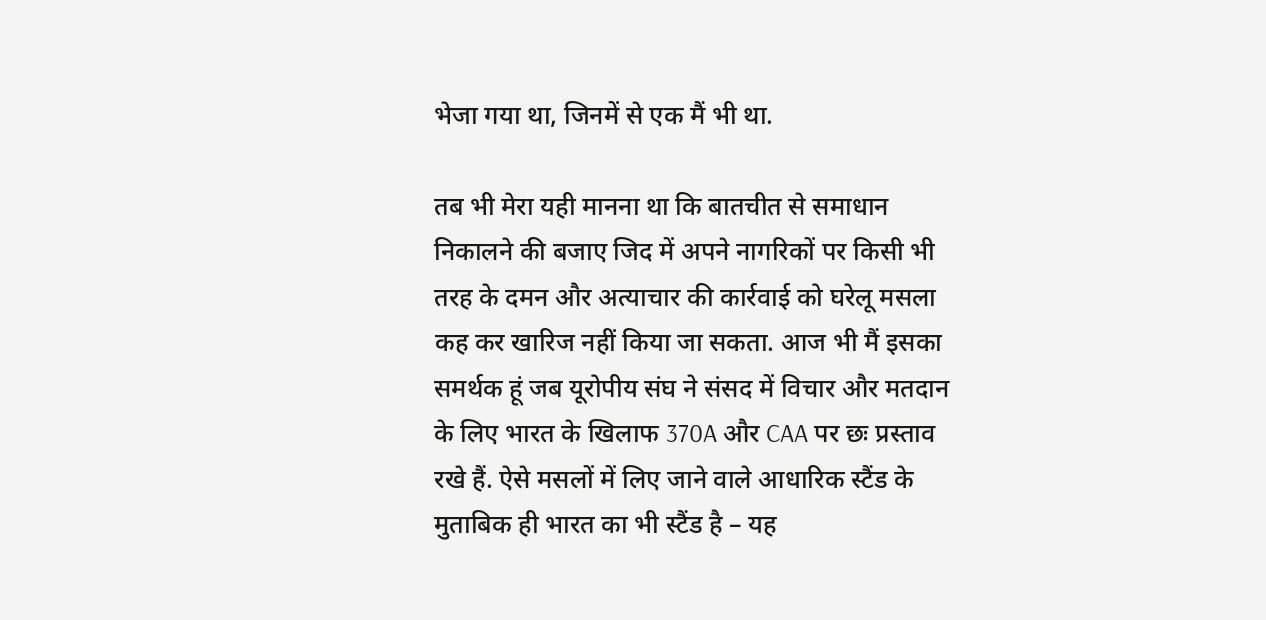भेजा गया था, जिनमें से एक मैं भी था.

तब भी मेरा यही मानना था कि बातचीत से समाधान निकालने की बजाए जिद में अपने नागरिकों पर किसी भी तरह के दमन और अत्याचार की कार्रवाई को घरेलू मसला कह कर खारिज नहीं किया जा सकता. आज भी मैं इसका समर्थक हूं जब यूरोपीय संघ ने संसद में विचार और मतदान के लिए भारत के खिलाफ 370A और CAA पर छः प्रस्ताव रखे हैं. ऐसे मसलों में लिए जाने वाले आधारिक स्टैंड के मुताबिक ही भारत का भी स्टैंड है – यह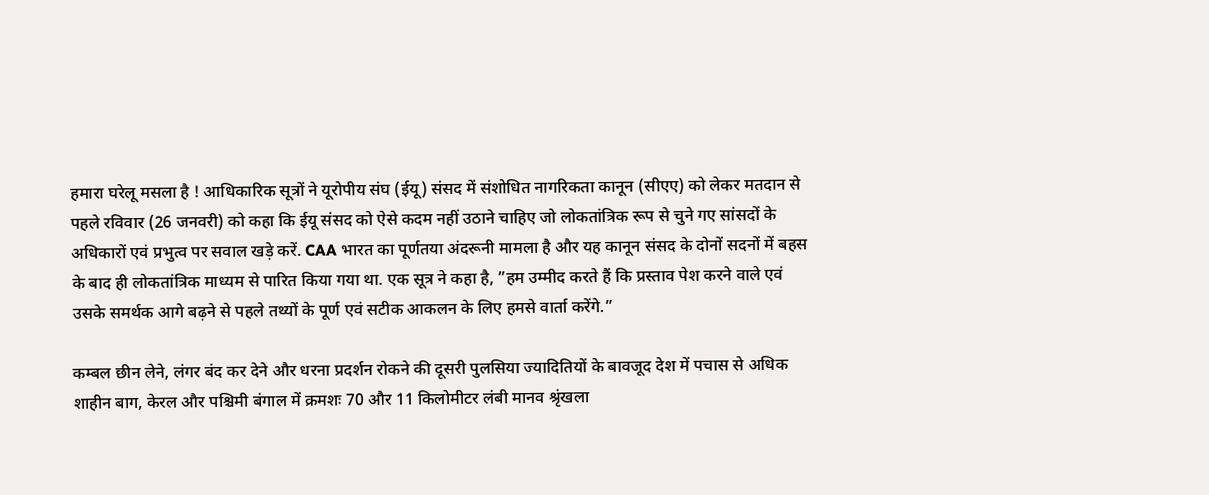हमारा घरेलू मसला है ! आधिकारिक सूत्रों ने यूरोपीय संघ (ईयू) संसद में संशोधित नागरिकता कानून (सीएए) को लेकर मतदान से पहले रविवार (26 जनवरी) को कहा कि ईयू संसद को ऐसे कदम नहीं उठाने चाहिए जो लोकतांत्रिक रूप से चुने गए सांसदों के अधिकारों एवं प्रभुत्व पर सवाल खड़े करें. CAA भारत का पूर्णतया अंदरूनी मामला है और यह कानून संसद के दोनों सदनों में बहस के बाद ही लोकतांत्रिक माध्यम से पारित किया गया था. एक सूत्र ने कहा है, ”हम उम्मीद करते हैं कि प्रस्ताव पेश करने वाले एवं उसके समर्थक आगे बढ़ने से पहले तथ्यों के पूर्ण एवं सटीक आकलन के लिए हमसे वार्ता करेंगे.”

कम्बल छीन लेने, लंगर बंद कर देने और धरना प्रदर्शन रोकने की दूसरी पुलसिया ज्यादितियों के बावजूद देश में पचास से अधिक शाहीन बाग, केरल और पश्चिमी बंगाल में क्रमशः 70 और 11 किलोमीटर लंबी मानव श्रृंखला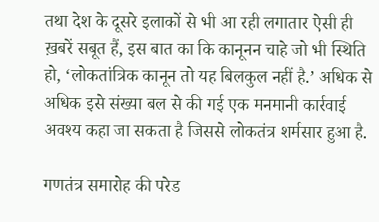तथा देश के दूसरे इलाकों से भी आ रही लगातार ऐसी ही ख़बरें सबूत हैं, इस बात का कि कानूनन चाहे जो भी स्थिति हो, ‘लोकतांत्रिक कानून तो यह बिलकुल नहीं है.’ अधिक से अधिक इसे संख्या बल से की गई एक मनमानी कार्रवाई अवश्य कहा जा सकता है जिससे लोकतंत्र शर्मसार हुआ है.

गणतंत्र समारोह की परेड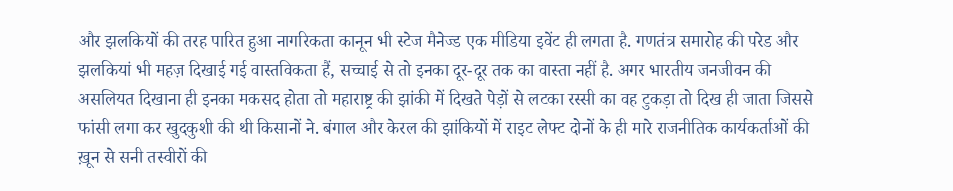और झलकियों की तरह पारित हुआ नागरिकता कानून भी स्टेज मैनेज्ड एक मीडिया इवेंट ही लगता है. गणतंत्र समारोह की परेड और झलकियां भी महज़ दिखाई गई वास्तविकता हैं, सच्चाई से तो इनका दूर-दूर तक का वास्ता नहीं है. अगर भारतीय जनजीवन की असलियत दिखाना ही इनका मकसद होता तो महाराष्ट्र की झांकी में दिखते पेड़ों से लटका रस्सी का वह टुकड़ा तो दिख ही जाता जिससे फांसी लगा कर खुदकुशी की थी किसानों ने. बंगाल और केरल की झांकियों में राइट लेफ्ट दोनों के ही मारे राजनीतिक कार्यकर्ताओं की ख़ून से सनी तस्वीरों की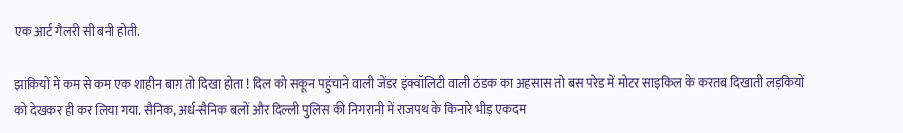एक आर्ट गैलरी सी बनी होती.

झांकियों में कम से कम एक शाहीन बाग़ तो दिखा होता ! दिल को सकून पहुंचाने वाली जेंडर इंक्वॉलिटी वाली ठंडक का अहसास तो बस परेड में मोटर साइकिल के करतब दिखाती लड़कियों को देखकर ही कर लिया गया. सैनिक, अर्ध-सैनिक बलों और दिल्ली पुलिस की निगरानी में राजपथ के किनारे भीड़ एकदम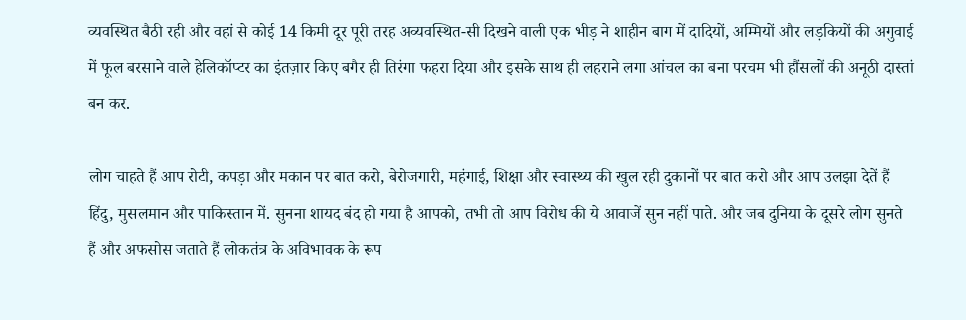व्यवस्थित बैठी रही और वहां से कोई 14 किमी दूर पूरी तरह अव्यवस्थित-सी दिखने वाली एक भीड़ ने शाहीन बाग में दादियों, अम्मियों और लड़कियों की अगुवाई में फूल बरसाने वाले हेलिकॉप्टर का इंतज़ार किए बगैर ही तिरंगा फहरा दिया और इसके साथ ही लहराने लगा आंचल का बना परचम भी हौंसलों की अनूठी दास्तां बन कर.

लोग चाहते हैं आप रोटी, कपड़ा और मकान पर बात करो, बेरोजगारी, महंगाई, शिक्षा और स्वास्थ्य की खुल रही दुकानों पर बात करो और आप उलझा देतें हैं हिंदु, मुसलमान और पाकिस्तान में. सुनना शायद बंद हो गया है आपको, तभी तो आप विरोध की ये आवाजें सुन नहीं पाते. और जब दुनिया के दूसरे लोग सुनते हैं और अफसोस जताते हैं लोकतंत्र के अविभावक के रूप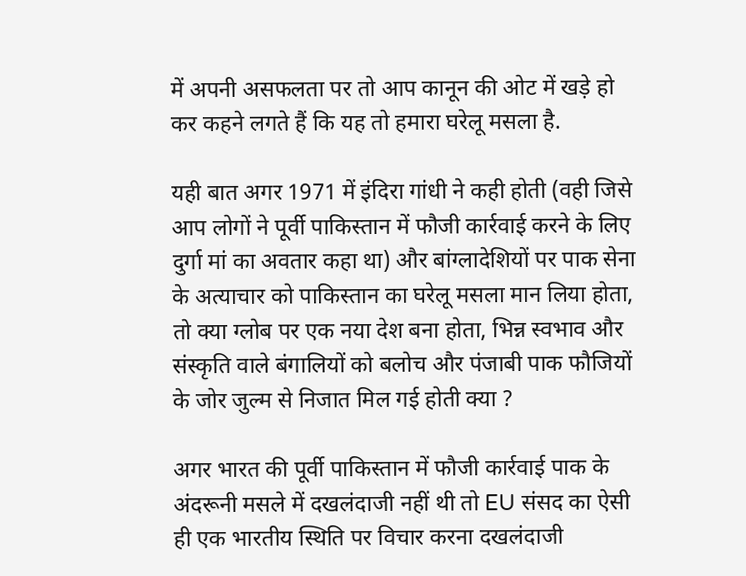में अपनी असफलता पर तो आप कानून की ओट में खड़े हो कर कहने लगते हैं कि यह तो हमारा घरेलू मसला है.

यही बात अगर 1971 में इंदिरा गांधी ने कही होती (वही जिसे आप लोगों ने पूर्वी पाकिस्तान में फौजी कार्रवाई करने के लिए दुर्गा मां का अवतार कहा था) और बांग्लादेशियों पर पाक सेना के अत्याचार को पाकिस्तान का घरेलू मसला मान लिया होता, तो क्या ग्लोब पर एक नया देश बना होता, भिन्न स्वभाव और संस्कृति वाले बंगालियों को बलोच और पंजाबी पाक फौजियों के जोर जुल्म से निजात मिल गई होती क्या ?

अगर भारत की पूर्वी पाकिस्तान में फौजी कार्रवाई पाक के अंदरूनी मसले में दखलंदाजी नहीं थी तो EU संसद का ऐसी ही एक भारतीय स्थिति पर विचार करना दखलंदाजी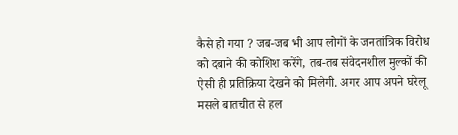कैसे हो गया ? जब-जब भी आप लोगों के जनतांत्रिक विरोध को दबाने की कोशिश करेंगे, तब-तब संवेदनशील मुल्कों की ऐसी ही प्रतिक्रिया देखने को मिलेगी. अगर आप अपने घरेलू मसले बातचीत से हल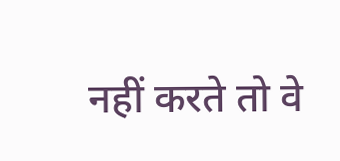नहीं करते तो वे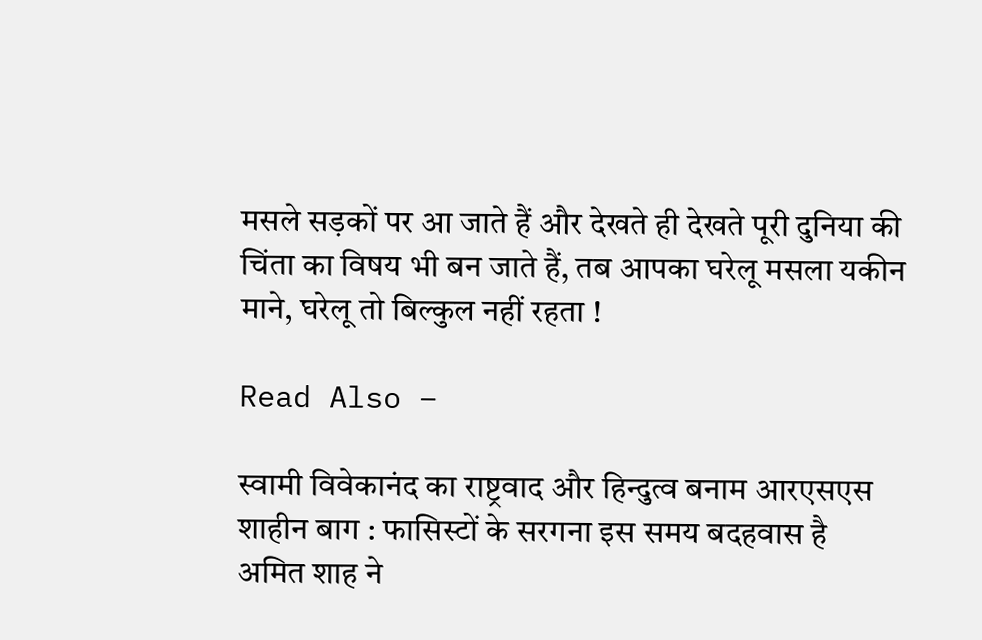मसले सड़कों पर आ जाते हैं और देखते ही देखते पूरी दुनिया की चिंता का विषय भी बन जाते हैं, तब आपका घरेलू मसला यकीन माने, घरेलू तो बिल्कुल नहीं रहता !

Read Also –

स्वामी विवेकानंद का राष्ट्रवाद और हिन्दुत्व बनाम आरएसएस
शाहीन बाग : फासिस्टों के सरगना इस समय बदहवास है
अमित शाह ने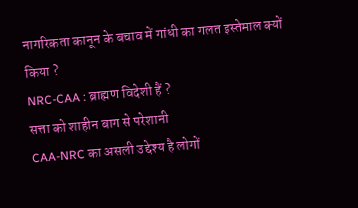नागरिकता कानून के बचाव में गांधी का गलत इस्तेमाल क्यों किया ?
NRC-CAA : ब्राह्मण विदेशी हैं ?
सत्ता को शाहीन बाग से परेशानी
CAA-NRC का असली उद्देश्य है लोगों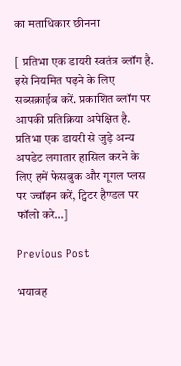का मताधिकार छीनना

[ प्रतिभा एक डायरी स्वतंत्र ब्लॉग है. इसे नियमित पढ़ने के लिए सब्सक्राईब करें. प्रकाशित ब्लॉग पर आपकी प्रतिक्रिया अपेक्षित है. प्रतिभा एक डायरी से जुड़े अन्य अपडेट लगातार हासिल करने के लिए हमें फेसबुक और गूगल प्लस पर ज्वॉइन करें, ट्विटर हैण्डल पर फॉलो करे…]

Previous Post

भयावह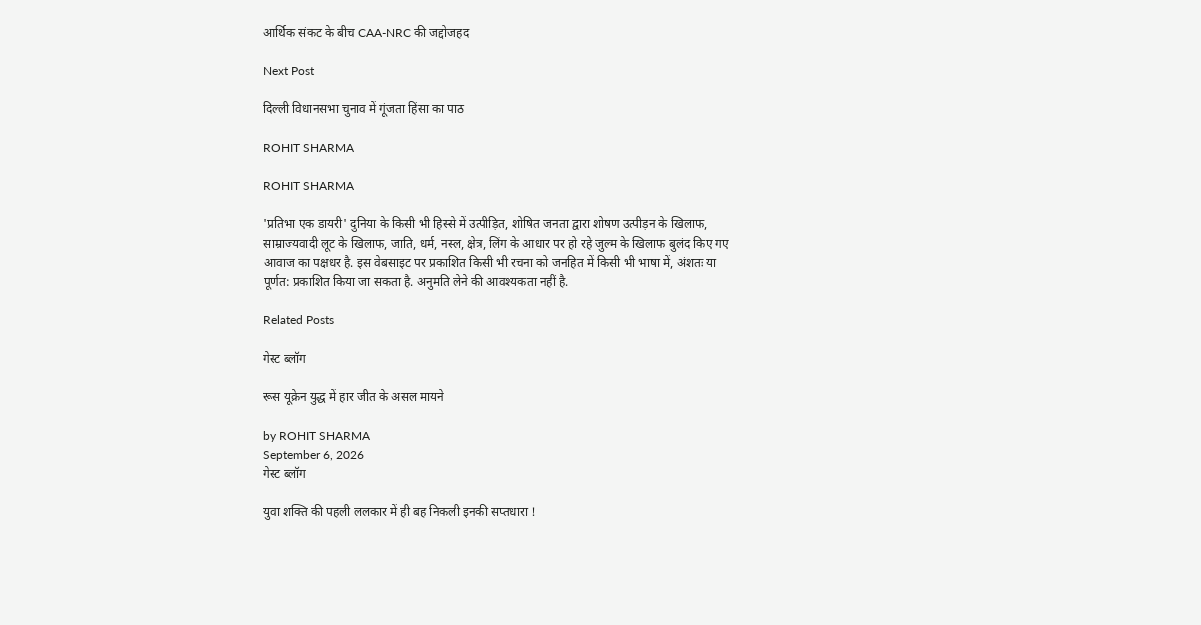आर्थिक संकट के बीच CAA-NRC की जद्दोजहद

Next Post

दिल्ली विधानसभा चुनाव में गूंजता हिंसा का पाठ

ROHIT SHARMA

ROHIT SHARMA

'प्रतिभा एक डायरी' दुनिया के किसी भी हिस्से में उत्पीड़ित, शोषित जनता द्वारा शोषण उत्पीड़न के खिलाफ, साम्राज्यवादी लूट के खिलाफ, जाति, धर्म, नस्ल, क्षेत्र, लिंग के आधार पर हो रहे जुल्म के खिलाफ बुलंद किए गए आवाज का पक्षधर है. इस वेबसाइट पर प्रकाशित किसी भी रचना को जनहित में किसी भी भाषा में, अंशतः या पूर्णत: प्रकाशित किया जा सकता है. अनुमति लेने की आवश्यकता नहीं है.

Related Posts

गेस्ट ब्लॉग

रूस यूक्रेन युद्ध में हार जीत के असल मायने

by ROHIT SHARMA
September 6, 2026
गेस्ट ब्लॉग

युवा शक्ति की पहली ललकार में ही बह निकली इनकी सप्तधारा !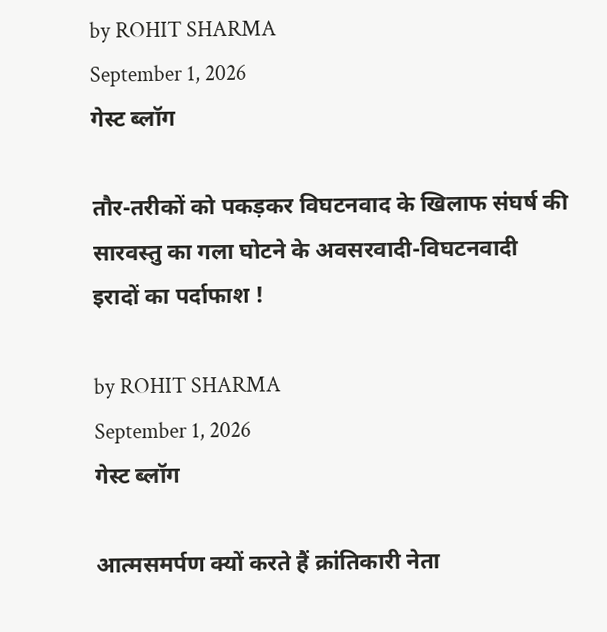by ROHIT SHARMA
September 1, 2026
गेस्ट ब्लॉग

तौर-तरीकों को पकड़कर विघटनवाद के खिलाफ संघर्ष की सारवस्तु का गला घोटने के अवसरवादी-विघटनवादी इरादों का पर्दाफाश !

by ROHIT SHARMA
September 1, 2026
गेस्ट ब्लॉग

आत्मसमर्पण क्यों करते हैं क्रांतिकारी नेता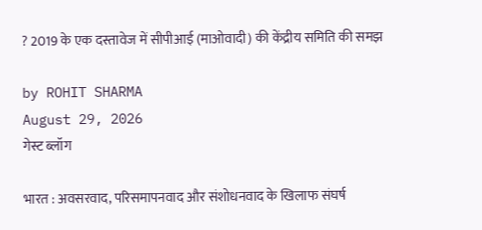? 2019 के एक दस्तावेज में सीपीआई (माओवादी) की केंद्रीय समिति की समझ

by ROHIT SHARMA
August 29, 2026
गेस्ट ब्लॉग

भारत : अवसरवाद, परिसमापनवाद और संशोधनवाद के खिलाफ संघर्ष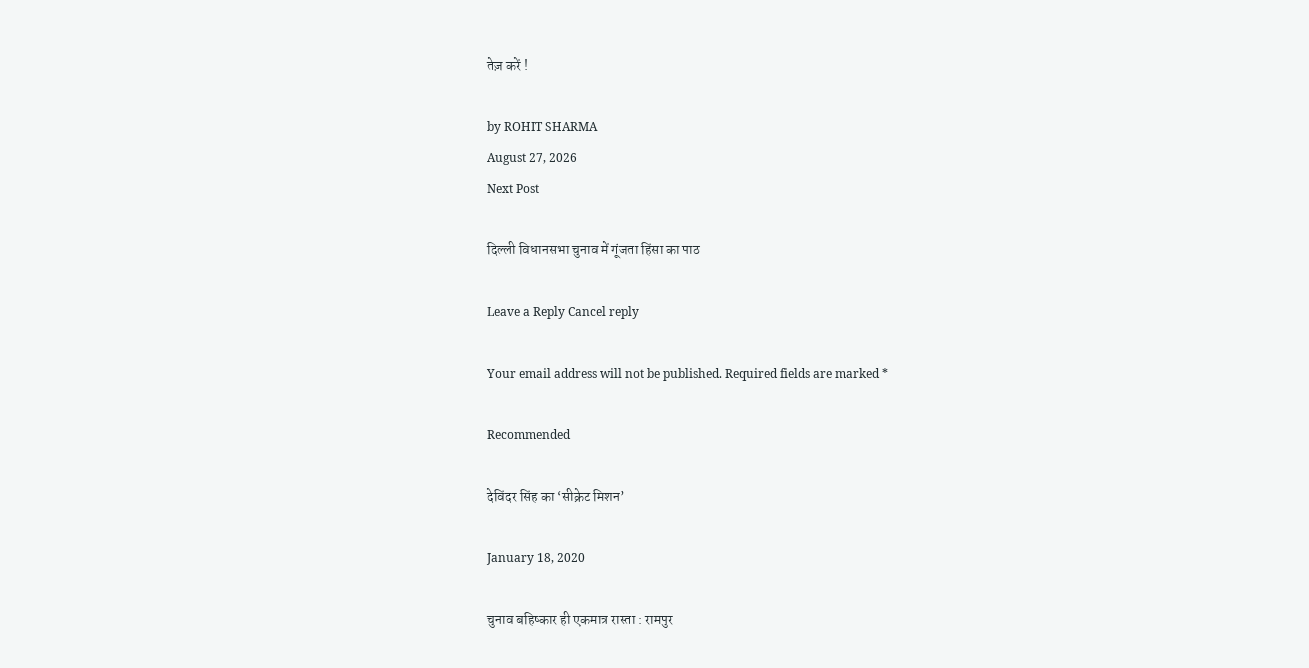तेज़ करें !

by ROHIT SHARMA
August 27, 2026
Next Post

दिल्ली विधानसभा चुनाव में गूंजता हिंसा का पाठ

Leave a Reply Cancel reply

Your email address will not be published. Required fields are marked *

Recommended

देविंदर सिंह का ‘सीक्रेट मिशन’

January 18, 2020

चुनाव बहिष्कार ही एकमात्र रास्ता : रामपुर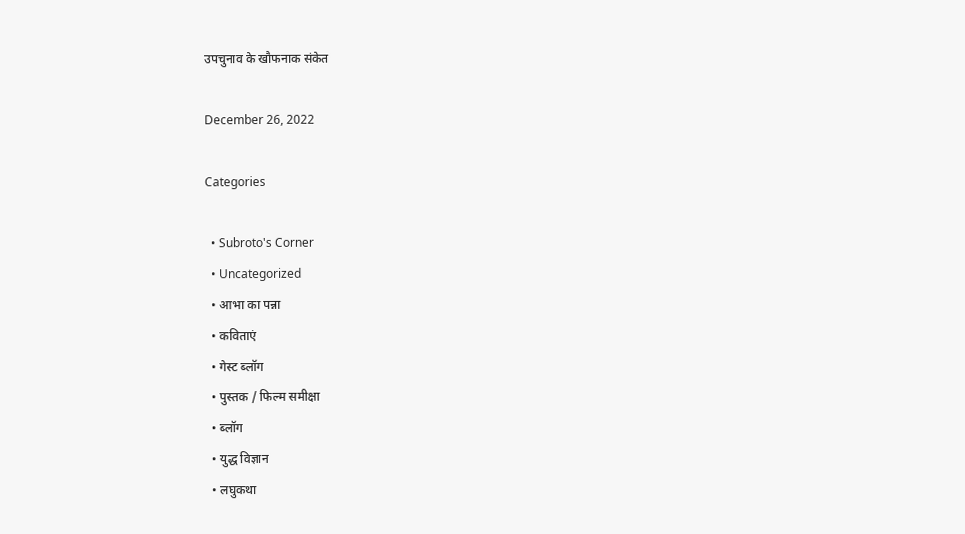उपचुनाव के खौफनाक संकेत

December 26, 2022

Categories

  • Subroto's Corner
  • Uncategorized
  • आभा का पन्ना
  • कविताएं
  • गेस्ट ब्लॉग
  • पुस्तक / फिल्म समीक्षा
  • ब्लॉग
  • युद्ध विज्ञान
  • लघुकथा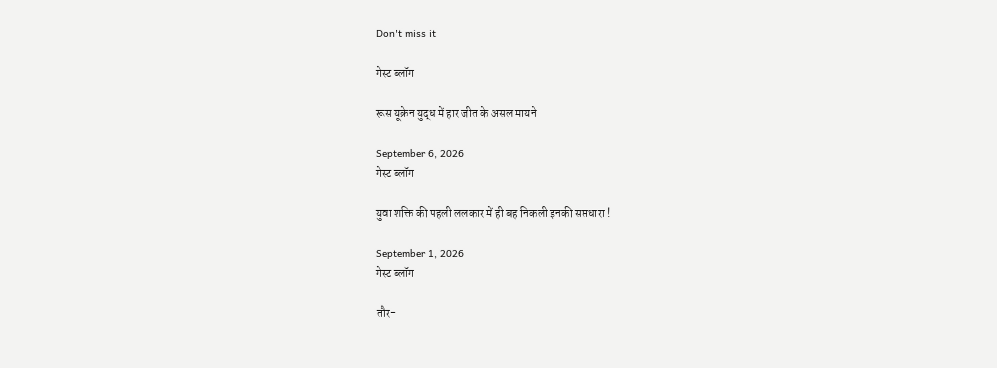Don't miss it

गेस्ट ब्लॉग

रूस यूक्रेन युद्ध में हार जीत के असल मायने

September 6, 2026
गेस्ट ब्लॉग

युवा शक्ति की पहली ललकार में ही बह निकली इनकी सप्तधारा !

September 1, 2026
गेस्ट ब्लॉग

तौर-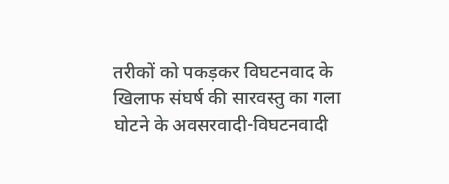तरीकों को पकड़कर विघटनवाद के खिलाफ संघर्ष की सारवस्तु का गला घोटने के अवसरवादी-विघटनवादी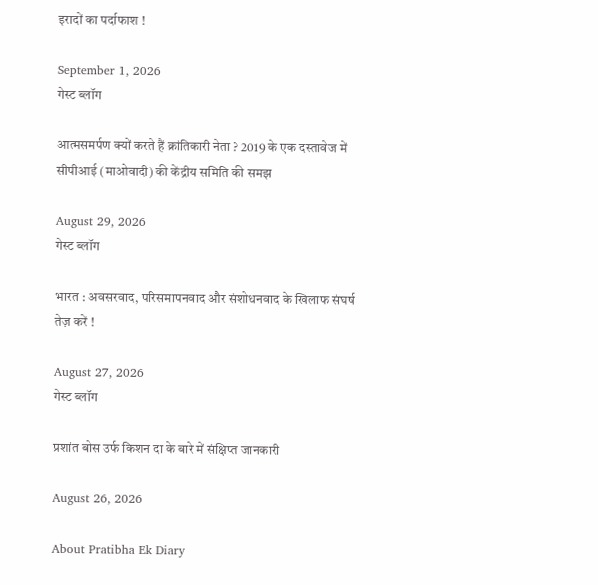इरादों का पर्दाफाश !

September 1, 2026
गेस्ट ब्लॉग

आत्मसमर्पण क्यों करते हैं क्रांतिकारी नेता ? 2019 के एक दस्तावेज में सीपीआई (माओवादी) की केंद्रीय समिति की समझ

August 29, 2026
गेस्ट ब्लॉग

भारत : अवसरवाद, परिसमापनवाद और संशोधनवाद के खिलाफ संघर्ष तेज़ करें !

August 27, 2026
गेस्ट ब्लॉग

प्रशांत बोस उर्फ किशन दा के बारे में संक्षिप्त जानकारी

August 26, 2026

About Pratibha Ek Diary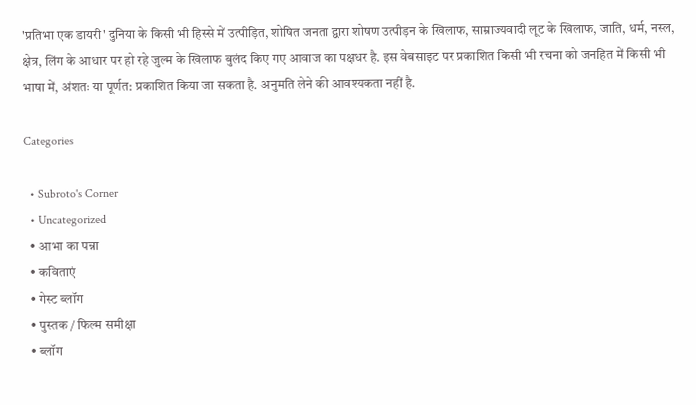'प्रतिभा एक डायरी' दुनिया के किसी भी हिस्से में उत्पीड़ित, शोषित जनता द्वारा शोषण उत्पीड़न के खिलाफ, साम्राज्यवादी लूट के खिलाफ, जाति, धर्म, नस्ल, क्षेत्र, लिंग के आधार पर हो रहे जुल्म के खिलाफ बुलंद किए गए आवाज का पक्षधर है. इस वेबसाइट पर प्रकाशित किसी भी रचना को जनहित में किसी भी भाषा में, अंशतः या पूर्णत: प्रकाशित किया जा सकता है. अनुमति लेने की आवश्यकता नहीं है.

Categories

  • Subroto's Corner
  • Uncategorized
  • आभा का पन्ना
  • कविताएं
  • गेस्ट ब्लॉग
  • पुस्तक / फिल्म समीक्षा
  • ब्लॉग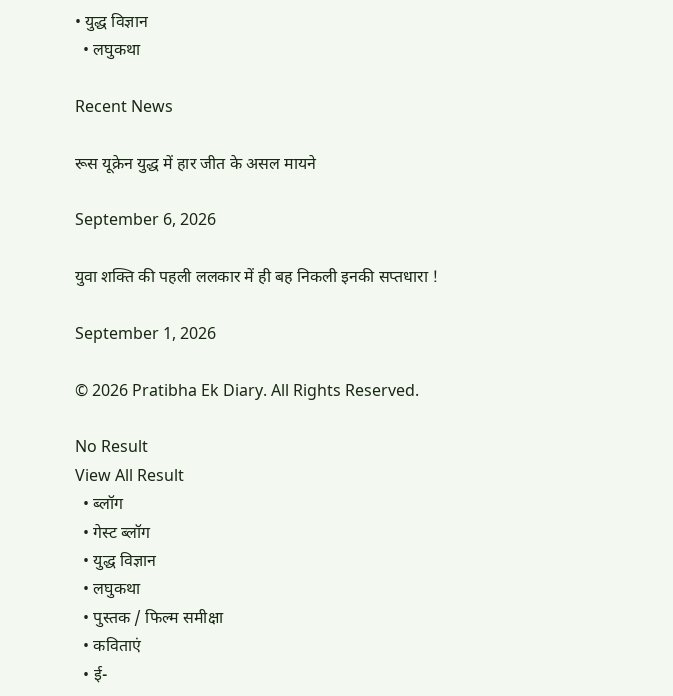• युद्ध विज्ञान
  • लघुकथा

Recent News

रूस यूक्रेन युद्ध में हार जीत के असल मायने

September 6, 2026

युवा शक्ति की पहली ललकार में ही बह निकली इनकी सप्तधारा !

September 1, 2026

© 2026 Pratibha Ek Diary. All Rights Reserved.

No Result
View All Result
  • ब्लॉग
  • गेस्ट ब्लॉग
  • युद्ध विज्ञान
  • लघुकथा
  • पुस्तक / फिल्म समीक्षा
  • कविताएं
  • ई-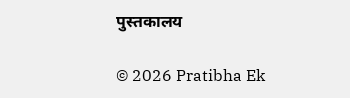पुस्तकालय

© 2026 Pratibha Ek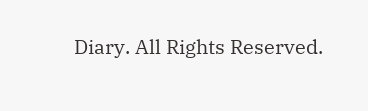Diary. All Rights Reserved.